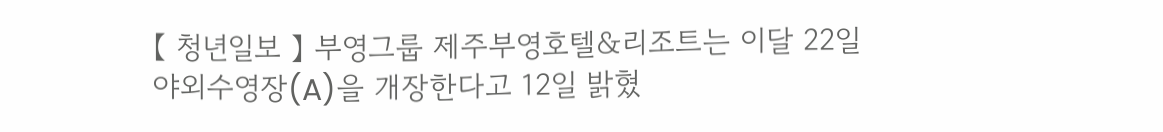【 청년일보 】 부영그룹 제주부영호텔&리조트는 이달 22일 야외수영장(A)을 개장한다고 12일 밝혔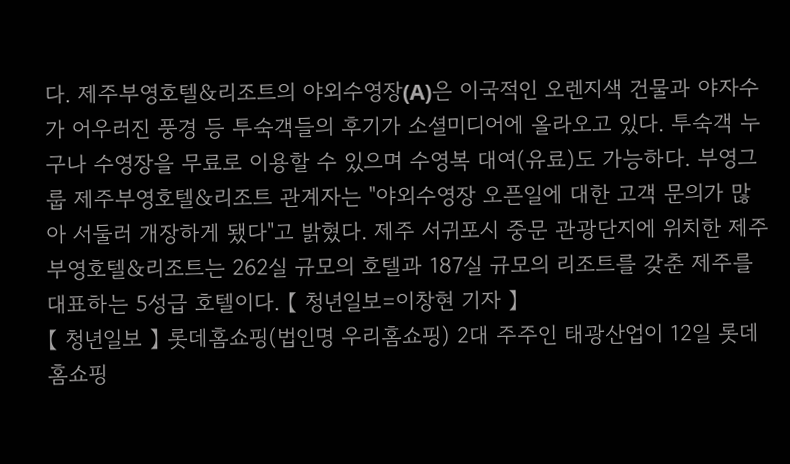다. 제주부영호텔&리조트의 야외수영장(A)은 이국적인 오렌지색 건물과 야자수가 어우러진 풍경 등 투숙객들의 후기가 소셜미디어에 올라오고 있다. 투숙객 누구나 수영장을 무료로 이용할 수 있으며 수영복 대여(유료)도 가능하다. 부영그룹 제주부영호텔&리조트 관계자는 "야외수영장 오픈일에 대한 고객 문의가 많아 서둘러 개장하게 됐다"고 밝혔다. 제주 서귀포시 중문 관광단지에 위치한 제주부영호텔&리조트는 262실 규모의 호텔과 187실 규모의 리조트를 갖춘 제주를 대표하는 5성급 호텔이다. 【 청년일보=이창현 기자 】
【 청년일보 】 롯데홈쇼핑(법인명 우리홈쇼핑) 2대 주주인 태광산업이 12일 롯데홈쇼핑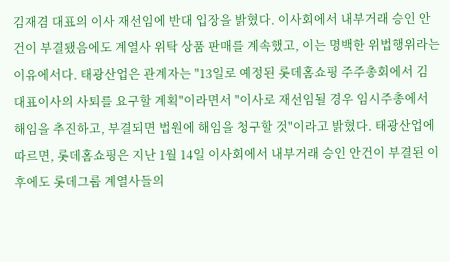김재겸 대표의 이사 재선임에 반대 입장을 밝혔다. 이사회에서 내부거래 승인 안건이 부결됐음에도 계열사 위탁 상품 판매를 계속했고, 이는 명백한 위법행위라는 이유에서다. 태광산업은 관계자는 "13일로 예정된 롯데홈쇼핑 주주총회에서 김 대표이사의 사퇴를 요구할 계획"이라면서 "이사로 재선임될 경우 임시주총에서 해임을 추진하고, 부결되면 법원에 해임을 청구할 것"이라고 밝혔다. 태광산업에 따르면, 롯데홈쇼핑은 지난 1월 14일 이사회에서 내부거래 승인 안건이 부결된 이후에도 롯데그룹 계열사들의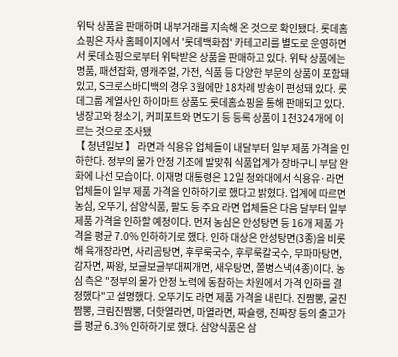위탁 상품을 판매하며 내부거래를 지속해 온 것으로 확인됐다. 롯데홈쇼핑은 자사 홈페이지에서 '롯데백화점' 카테고리를 별도로 운영하면서 롯데쇼핑으로부터 위탁받은 상품을 판매하고 있다. 위탁 상품에는 명품, 패션잡화, 영캐주얼, 가전, 식품 등 다양한 부문의 상품이 포함돼 있고, S크로스바디백의 경우 3월에만 18차례 방송이 편성돼 있다. 롯데그룹 계열사인 하이마트 상품도 롯데홈쇼핑을 통해 판매되고 있다. 냉장고와 청소기, 커피포트와 면도기 등 등록 상품이 1천324개에 이르는 것으로 조사됐
【 청년일보 】 라면과 식용유 업체들이 내달부터 일부 제품 가격을 인하한다. 정부의 물가 안정 기조에 발맞춰 식품업계가 장바구니 부담 완화에 나선 모습이다. 이재명 대통령은 12일 청와대에서 식용유·라면 업체들이 일부 제품 가격을 인하하기로 했다고 밝혔다. 업계에 따르면 농심, 오뚜기, 삼양식품, 팔도 등 주요 라면 업체들은 다음 달부터 일부 제품 가격을 인하할 예정이다. 먼저 농심은 안성탕면 등 16개 제품 가격을 평균 7.0% 인하하기로 했다. 인하 대상은 안성탕면(3종)을 비롯해 육개장라면, 사리곰탕면, 후루룩국수, 후루룩칼국수, 무파마탕면, 감자면, 짜왕, 보글보글부대찌개면, 새우탕면, 쫄병스낵(4종)이다. 농심 측은 "정부의 물가 안정 노력에 동참하는 차원에서 가격 인하를 결정했다"고 설명했다. 오뚜기도 라면 제품 가격을 내린다. 진짬뽕, 굴진짬뽕, 크림진짬뽕, 더핫열라면, 마열라면, 짜슐랭, 진짜장 등의 출고가를 평균 6.3% 인하하기로 했다. 삼양식품은 삼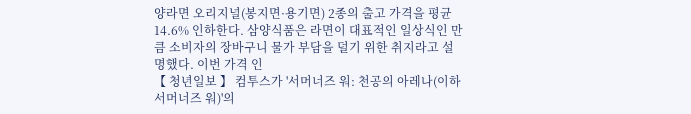양라면 오리지널(봉지면·용기면) 2종의 출고 가격을 평균 14.6% 인하한다. 삼양식품은 라면이 대표적인 일상식인 만큼 소비자의 장바구니 물가 부담을 덜기 위한 취지라고 설명했다. 이번 가격 인
【 청년일보 】 컴투스가 '서머너즈 워: 천공의 아레나(이하 서머너즈 워)'의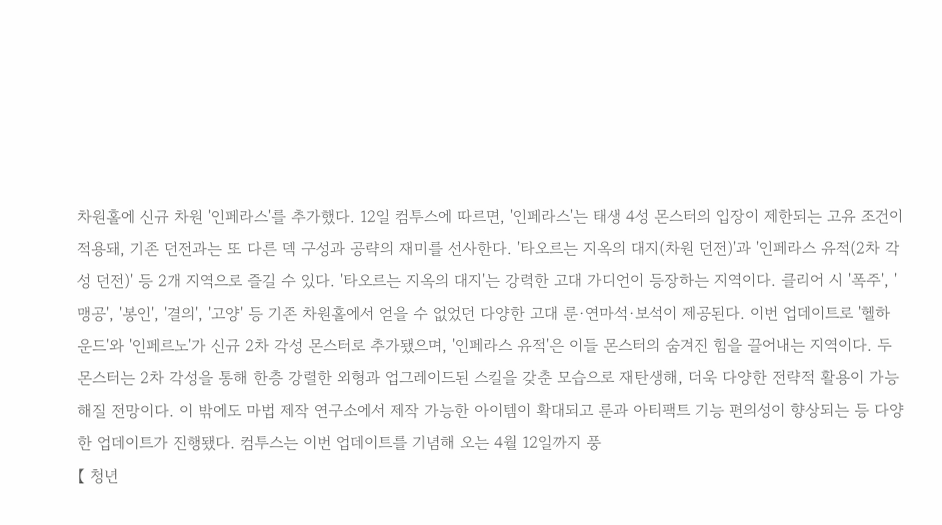차원홀에 신규 차원 '인페라스'를 추가했다. 12일 컴투스에 따르면, '인페라스'는 태생 4성 몬스터의 입장이 제한되는 고유 조건이 적용돼, 기존 던전과는 또 다른 덱 구성과 공략의 재미를 선사한다. '타오르는 지옥의 대지(차원 던전)'과 '인페라스 유적(2차 각성 던전)' 등 2개 지역으로 즐길 수 있다. '타오르는 지옥의 대지'는 강력한 고대 가디언이 등장하는 지역이다. 클리어 시 '폭주', '맹공', '봉인', '결의', '고양' 등 기존 차원홀에서 얻을 수 없었던 다양한 고대 룬·연마석·보석이 제공된다. 이번 업데이트로 '헬하운드'와 '인페르노'가 신규 2차 각성 몬스터로 추가됐으며, '인페라스 유적'은 이들 몬스터의 숨겨진 힘을 끌어내는 지역이다. 두 몬스터는 2차 각성을 통해 한층 강렬한 외형과 업그레이드된 스킬을 갖춘 모습으로 재탄생해, 더욱 다양한 전략적 활용이 가능해질 전망이다. 이 밖에도 마법 제작 연구소에서 제작 가능한 아이템이 확대되고 룬과 아티팩트 기능 편의성이 향상되는 등 다양한 업데이트가 진행됐다. 컴투스는 이번 업데이트를 기념해 오는 4월 12일까지 풍
【 청년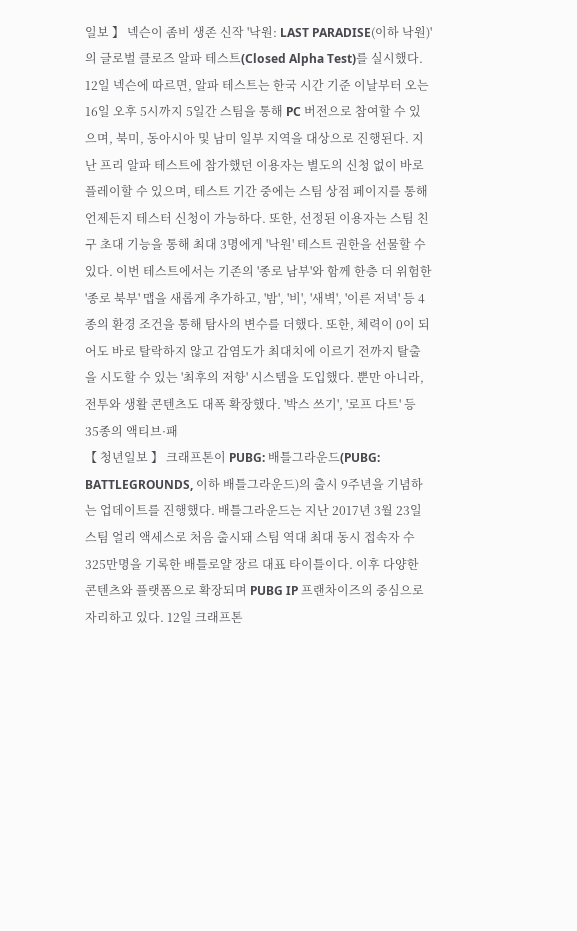일보 】 넥슨이 좀비 생존 신작 '낙원: LAST PARADISE(이하 낙원)'의 글로벌 클로즈 알파 테스트(Closed Alpha Test)를 실시했다. 12일 넥슨에 따르면, 알파 테스트는 한국 시간 기준 이날부터 오는 16일 오후 5시까지 5일간 스팀을 통해 PC 버전으로 참여할 수 있으며, 북미, 동아시아 및 남미 일부 지역을 대상으로 진행된다. 지난 프리 알파 테스트에 참가했던 이용자는 별도의 신청 없이 바로 플레이할 수 있으며, 테스트 기간 중에는 스팀 상점 페이지를 통해 언제든지 테스터 신청이 가능하다. 또한, 선정된 이용자는 스팀 친구 초대 기능을 통해 최대 3명에게 '낙원' 테스트 권한을 선물할 수 있다. 이번 테스트에서는 기존의 '종로 남부'와 함께 한층 더 위험한 '종로 북부' 맵을 새롭게 추가하고, '밤', '비', '새벽', '이른 저녁' 등 4종의 환경 조건을 통해 탐사의 변수를 더했다. 또한, 체력이 0이 되어도 바로 탈락하지 않고 감염도가 최대치에 이르기 전까지 탈출을 시도할 수 있는 '최후의 저항' 시스템을 도입했다. 뿐만 아니라, 전투와 생활 콘텐츠도 대폭 확장했다. '박스 쓰기', '로프 다트' 등 35종의 액티브·패
【 청년일보 】 크래프톤이 PUBG: 배틀그라운드(PUBG: BATTLEGROUNDS, 이하 배틀그라운드)의 출시 9주년을 기념하는 업데이트를 진행했다. 배틀그라운드는 지난 2017년 3월 23일 스팀 얼리 액세스로 처음 출시돼 스팀 역대 최대 동시 접속자 수 325만명을 기록한 배틀로얄 장르 대표 타이틀이다. 이후 다양한 콘텐츠와 플랫폼으로 확장되며 PUBG IP 프랜차이즈의 중심으로 자리하고 있다. 12일 크래프톤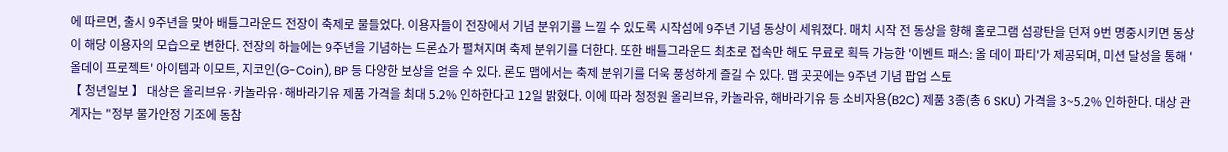에 따르면, 출시 9주년을 맞아 배틀그라운드 전장이 축제로 물들었다. 이용자들이 전장에서 기념 분위기를 느낄 수 있도록 시작섬에 9주년 기념 동상이 세워졌다. 매치 시작 전 동상을 향해 홀로그램 섬광탄을 던져 9번 명중시키면 동상이 해당 이용자의 모습으로 변한다. 전장의 하늘에는 9주년을 기념하는 드론쇼가 펼쳐지며 축제 분위기를 더한다. 또한 배틀그라운드 최초로 접속만 해도 무료로 획득 가능한 '이벤트 패스: 올 데이 파티'가 제공되며, 미션 달성을 통해 '올데이 프로젝트' 아이템과 이모트, 지코인(G-Coin), BP 등 다양한 보상을 얻을 수 있다. 론도 맵에서는 축제 분위기를 더욱 풍성하게 즐길 수 있다. 맵 곳곳에는 9주년 기념 팝업 스토
【 청년일보 】 대상은 올리브유·카놀라유·해바라기유 제품 가격을 최대 5.2% 인하한다고 12일 밝혔다. 이에 따라 청정원 올리브유, 카놀라유, 해바라기유 등 소비자용(B2C) 제품 3종(총 6 SKU) 가격을 3~5.2% 인하한다. 대상 관계자는 "정부 물가안정 기조에 동참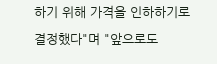하기 위해 가격을 인하하기로 결정했다"며 "앞으로도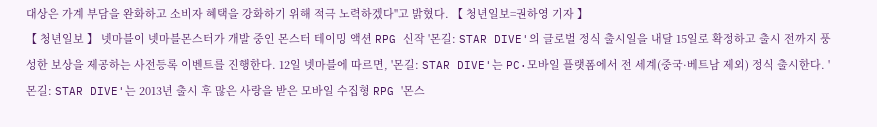대상은 가계 부담을 완화하고 소비자 혜택을 강화하기 위해 적극 노력하겠다"고 밝혔다. 【 청년일보=권하영 기자 】
【 청년일보 】 넷마블이 넷마블몬스터가 개발 중인 몬스터 테이밍 액션 RPG 신작 '몬길: STAR DIVE'의 글로벌 정식 출시일을 내달 15일로 확정하고 출시 전까지 풍성한 보상을 제공하는 사전등록 이벤트를 진행한다. 12일 넷마블에 따르면, '몬길: STAR DIVE'는 PC·모바일 플랫폼에서 전 세계(중국·베트남 제외) 정식 출시한다. '몬길: STAR DIVE'는 2013년 출시 후 많은 사랑을 받은 모바일 수집형 RPG '몬스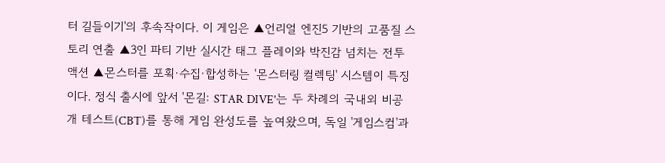터 길들이기'의 후속작이다. 이 게임은 ▲언리얼 엔진5 기반의 고품질 스토리 연출 ▲3인 파티 기반 실시간 태그 플레이와 박진감 넘치는 전투 액션 ▲몬스터를 포획·수집·합성하는 '몬스터링 컬렉팅' 시스템이 특징이다. 정식 출시에 앞서 '몬길: STAR DIVE'는 두 차례의 국내외 비공개 테스트(CBT)를 통해 게임 완성도를 높여왔으며, 독일 '게임스컴'과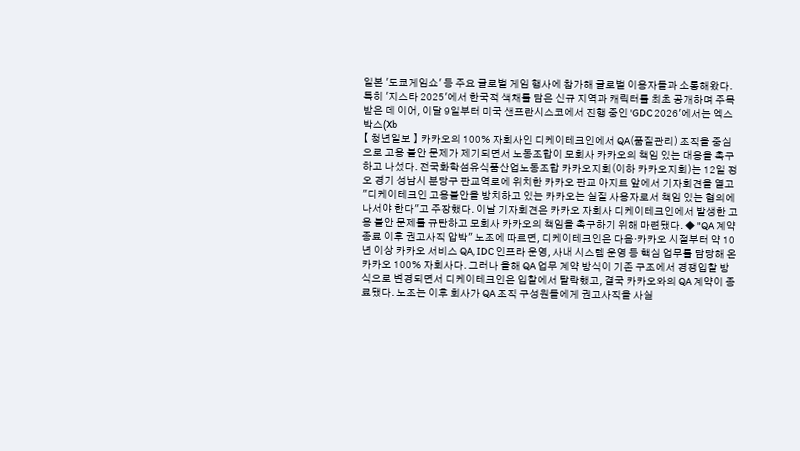일본 '도쿄게임쇼' 등 주요 글로벌 게임 행사에 참가해 글로벌 이용자들과 소통해왔다. 특히 '지스타 2025'에서 한국적 색채를 담은 신규 지역과 캐릭터를 최초 공개하며 주목받은 데 이어, 이달 9일부터 미국 샌프란시스코에서 진행 중인 'GDC 2026'에서는 엑스박스(Xb
【 청년일보 】 카카오의 100% 자회사인 디케이테크인에서 QA(품질관리) 조직을 중심으로 고용 불안 문제가 제기되면서 노동조합이 모회사 카카오의 책임 있는 대응을 촉구하고 나섰다. 전국화학섬유식품산업노동조합 카카오지회(이하 카카오지회)는 12일 정오 경기 성남시 분당구 판교역로에 위치한 카카오 판교 아지트 앞에서 기자회견을 열고 "디케이테크인 고용불안을 방치하고 있는 카카오는 실질 사용자로서 책임 있는 협의에 나서야 한다"고 주장했다. 이날 기자회견은 카카오 자회사 디케이테크인에서 발생한 고용 불안 문제를 규탄하고 모회사 카카오의 책임을 촉구하기 위해 마련됐다. ◆ "QA 계약 종료 이후 권고사직 압박" 노조에 따르면, 디케이테크인은 다음·카카오 시절부터 약 10년 이상 카카오 서비스 QA, IDC 인프라 운영, 사내 시스템 운영 등 핵심 업무를 담당해 온 카카오 100% 자회사다. 그러나 올해 QA 업무 계약 방식이 기존 구조에서 경쟁입찰 방식으로 변경되면서 디케이테크인은 입찰에서 탈락했고, 결국 카카오와의 QA 계약이 종료됐다. 노조는 이후 회사가 QA 조직 구성원들에게 권고사직을 사실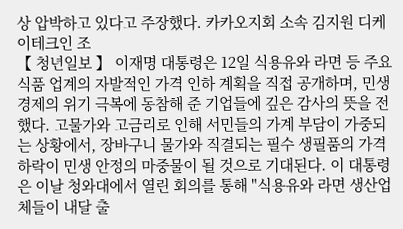상 압박하고 있다고 주장했다. 카카오지회 소속 김지원 디케이테크인 조
【 청년일보 】 이재명 대통령은 12일 식용유와 라면 등 주요 식품 업계의 자발적인 가격 인하 계획을 직접 공개하며, 민생 경제의 위기 극복에 동참해 준 기업들에 깊은 감사의 뜻을 전했다. 고물가와 고금리로 인해 서민들의 가계 부담이 가중되는 상황에서, 장바구니 물가와 직결되는 필수 생필품의 가격 하락이 민생 안정의 마중물이 될 것으로 기대된다. 이 대통령은 이날 청와대에서 열린 회의를 통해 "식용유와 라면 생산업체들이 내달 출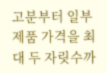고분부터 일부 제품 가격을 최대 두 자릿수까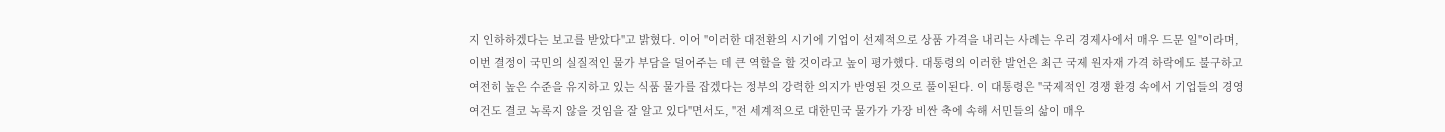지 인하하겠다는 보고를 받았다"고 밝혔다. 이어 "이러한 대전환의 시기에 기업이 선제적으로 상품 가격을 내리는 사례는 우리 경제사에서 매우 드문 일"이라며, 이번 결정이 국민의 실질적인 물가 부담을 덜어주는 데 큰 역할을 할 것이라고 높이 평가했다. 대통령의 이러한 발언은 최근 국제 원자재 가격 하락에도 불구하고 여전히 높은 수준을 유지하고 있는 식품 물가를 잡겠다는 정부의 강력한 의지가 반영된 것으로 풀이된다. 이 대통령은 "국제적인 경쟁 환경 속에서 기업들의 경영 여건도 결코 녹록지 않을 것임을 잘 알고 있다"면서도, "전 세계적으로 대한민국 물가가 가장 비싼 축에 속해 서민들의 삶이 매우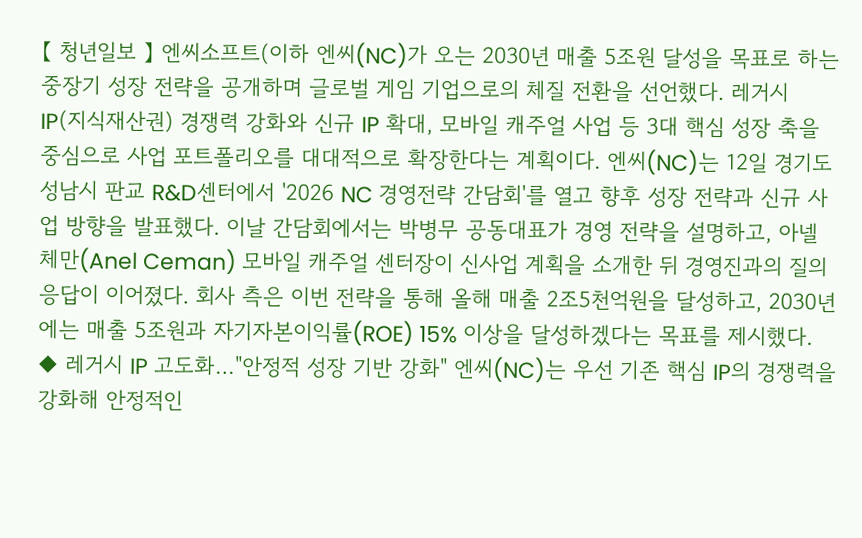【 청년일보 】 엔씨소프트(이하 엔씨(NC)가 오는 2030년 매출 5조원 달성을 목표로 하는 중장기 성장 전략을 공개하며 글로벌 게임 기업으로의 체질 전환을 선언했다. 레거시 IP(지식재산권) 경쟁력 강화와 신규 IP 확대, 모바일 캐주얼 사업 등 3대 핵심 성장 축을 중심으로 사업 포트폴리오를 대대적으로 확장한다는 계획이다. 엔씨(NC)는 12일 경기도 성남시 판교 R&D센터에서 '2026 NC 경영전략 간담회'를 열고 향후 성장 전략과 신규 사업 방향을 발표했다. 이날 간담회에서는 박병무 공동대표가 경영 전략을 설명하고, 아넬 체만(Anel Ceman) 모바일 캐주얼 센터장이 신사업 계획을 소개한 뒤 경영진과의 질의응답이 이어졌다. 회사 측은 이번 전략을 통해 올해 매출 2조5천억원을 달성하고, 2030년에는 매출 5조원과 자기자본이익률(ROE) 15% 이상을 달성하겠다는 목표를 제시했다. ◆ 레거시 IP 고도화…"안정적 성장 기반 강화" 엔씨(NC)는 우선 기존 핵심 IP의 경쟁력을 강화해 안정적인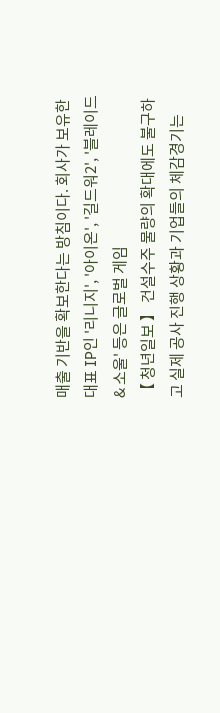매출 기반을 확보한다는 방침이다. 회사가 보유한 대표 IP인 '리니지', '아이온', '길드워2', '블레이드 & 소울' 등은 글로벌 게임
【 청년일보 】 건설수주 물량의 확대에도 불구하고 실제 공사 진행 상황과 기업들의 체감경기는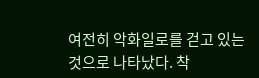여전히 악화일로를 걷고 있는 것으로 나타났다. 착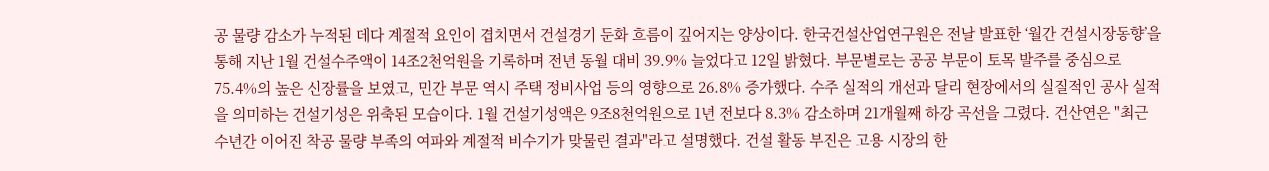공 물량 감소가 누적된 데다 계절적 요인이 겹치면서 건설경기 둔화 흐름이 깊어지는 양상이다. 한국건설산업연구원은 전날 발표한 ‘월간 건설시장동향’을 통해 지난 1월 건설수주액이 14조2천억원을 기록하며 전년 동월 대비 39.9% 늘었다고 12일 밝혔다. 부문별로는 공공 부문이 토목 발주를 중심으로 75.4%의 높은 신장률을 보였고, 민간 부문 역시 주택 정비사업 등의 영향으로 26.8% 증가했다. 수주 실적의 개선과 달리 현장에서의 실질적인 공사 실적을 의미하는 건설기성은 위축된 모습이다. 1월 건설기성액은 9조8천억원으로 1년 전보다 8.3% 감소하며 21개월째 하강 곡선을 그렸다. 건산연은 "최근 수년간 이어진 착공 물량 부족의 여파와 계절적 비수기가 맞물린 결과"라고 설명했다. 건설 활동 부진은 고용 시장의 한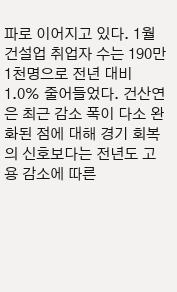파로 이어지고 있다. 1월 건설업 취업자 수는 190만1천명으로 전년 대비 1.0% 줄어들었다. 건산연은 최근 감소 폭이 다소 완화된 점에 대해 경기 회복의 신호보다는 전년도 고용 감소에 따른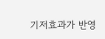기저효과가 반영